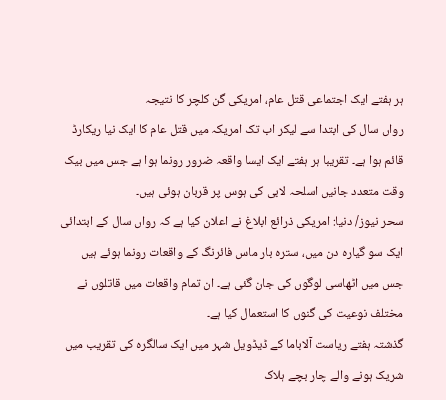ہر ہفتے ایک اجتماعی قتل عام، امریکی گن کلچر کا نتیجہ
رواں سال کی ابتدا سے لیکر اب تک امریکہ میں قتل عام کا ایک نیا ریکارڈ قائم ہوا ہے۔ تقریبا ہر ہفتے ایک ایسا واقعہ ضرور رونما ہوا ہے جس میں بیک وقت متعدد جانیں اسلحہ لابی کی ہوس پر قربان ہوئی ہیں۔
سحر نیوز/ دنیا: امریکی ذرائع ابلاغ نے اعلان کیا ہے کہ رواں سال کے ابتدائی ایک سو گیارہ دن میں، سترہ بار ماس فائرنگ کے واقعات رونما ہوئے ہیں جس میں اٹھاسی لوگوں کی جان گئی ہے۔ ان تمام واقعات میں قاتلوں نے مختلف نوعیت کی گنوں کا استعمال کیا ہے۔
گذشتہ ہفتے ریاست آلاباما کے ڈیڈویل شہر میں ایک سالگرہ کی تقریب میں شریک ہونے والے چار بچے ہلاک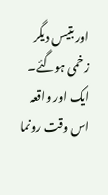اور بتیس دیگر زخمی ہوگئے۔ ایک اور واقعہ اس وقت رونما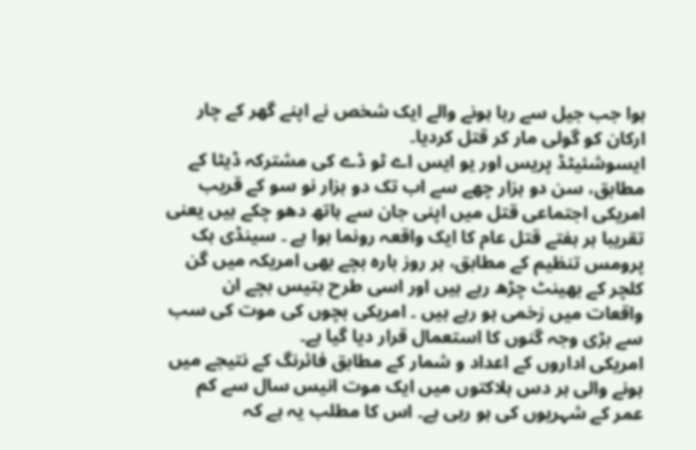ہوا جب جیل سے رہا ہونے والے ایک شخص نے اپنے گھر کے چار ارکان کو گولی مار کر قتل کردیا۔
ایسوشئیٹڈ پریس اور یو ایس اے ٹو ڈے کی مشترکہ ڈیٹا کے مطابق، سن دو ہزار چھے سے اب تک دو ہزار نو سو کے قریب امریکی اجتماعی قتل میں اپنی جان سے ہاتھ دھو چکے ہیں یعنی تقریبا ہر ہفتے قتل عام کا ایک واقعہ رونما ہوا ہے ۔ سینڈی ہک پرومس تنظیم کے مطابق، ہر روز بارہ بچے بھی امریکہ میں گن کلچر کے بھینٹ چڑھ رہے ہیں اور اسی طرح بتیس بچے ان واقعات میں زخمی ہو رہے ہیں ۔ امریکی بچوں کی موت کی سب سے بڑی وجہ گنوں کا استعمال قرار دیا گیا ہے۔
امریکی اداروں کے اعداد و شمار کے مطابق فائرنگ کے نتیجے میں ہونے والی ہر دس ہلاکتوں میں ایک موت انیس سال سے کم عمر کے شہریوں کی ہو رہی ہے۔ اس کا مطلب یہ ہے کہ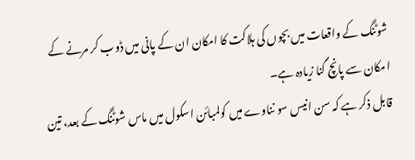شوٹنگ کے واقعات میں بچوں کی ہلاکت کا امکان ان کے پانی میں ڈوب کر مرنے کے امکان سے پانچ گنا زیادہ ہے۔
قابل ذکر ہے کہ سن انیس سو نناوے میں کولمبائن اسکول میں ماس شوٹنگ کے بعد، تین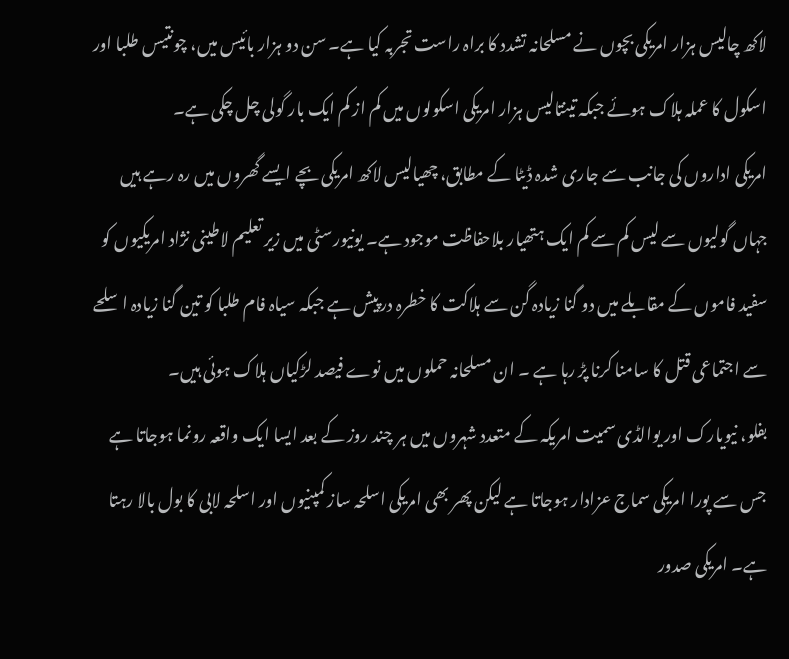لاکھ چالیس ہزار امریکی بچوں نے مسلحانہ تشدد کا براہ راست تجربہ کیا ہے۔ سن دو ہزار بائیس میں، چونتیس طلبا اور اسکول کا عملہ ہلاک ہوئے جبکہ تینتالیس ہزار امریکی اسکولوں میں کم از کم ایک بار گولی چل چکی ہے۔
امریکی اداروں کی جانب سے جاری شدہ ڈیٹا کے مطابق، چھیالیس لاکھ امریکی بچے ایسے گھروں میں رہ رہے ہیں جہاں گولیوں سے لیس کم سے کم ایک ہتھیار بلاحفاظت موجود ہے۔ یونیورسٹی میں زیر تعلیم لاطینی نژاد امریکیوں کو سفید فاموں کے مقابلے میں دو گنا زیادہ گن سے ہلاکت کا خطرہ درپیش ہے جبکہ سیاہ فام طلبا کو تین گنا زیادہ اسلحے سے اجتماعی قتل کا سامنا کرنا پڑ رہا ہے ۔ ان مسلحانہ حملوں میں نوے فیصد لڑکیاں ہلاک ہوئی ہیں۔
بفلو، نیویارک اور یوالڈی سمیت امریکہ کے متعدد شہروں میں ہر چند روز کے بعد ایسا ایک واقعہ رونما ہوجاتا ہے جس سے پورا امریکی سماج عزادار ہوجاتا ہے لیکن پھر بھی امریکی اسلحہ ساز کمپنیوں اور اسلحہ لابی کا بول بالا رہتا ہے۔ امریکی صدور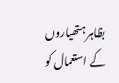بظاہر ہتھیاروں کے استعمال کو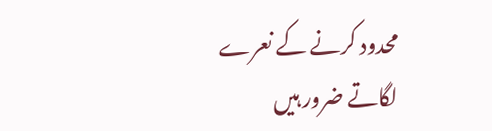محدود کرنے کے نعرے لگاتے ضرور ہیں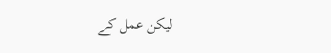لیکن عمل کے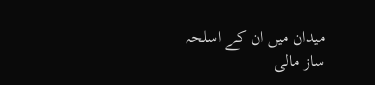میدان میں ان کے اسلحہ ساز مالی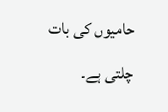حامیوں کی بات چلتی ہے۔